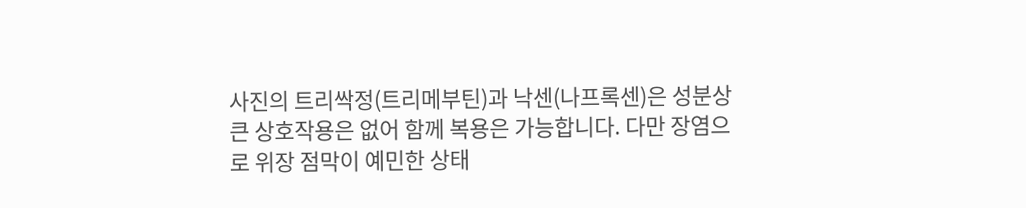사진의 트리싹정(트리메부틴)과 낙센(나프록센)은 성분상 큰 상호작용은 없어 함께 복용은 가능합니다. 다만 장염으로 위장 점막이 예민한 상태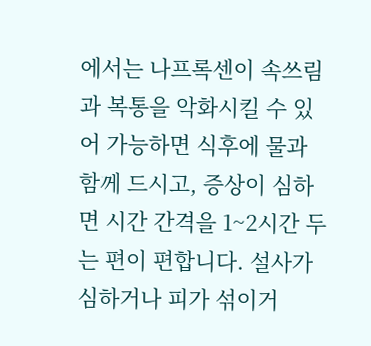에서는 나프록센이 속쓰림과 복통을 악화시킬 수 있어 가능하면 식후에 물과 함께 드시고, 증상이 심하면 시간 간격을 1~2시간 두는 편이 편합니다. 설사가 심하거나 피가 섞이거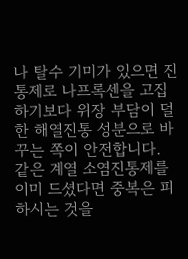나 탈수 기미가 있으면 진통제로 나프록센을 고집하기보다 위장 부담이 덜한 해열진통 성분으로 바꾸는 쪽이 안전합니다. 같은 계열 소염진통제를 이미 드셨다면 중복은 피하시는 것을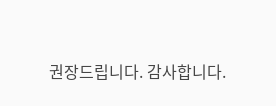권장드립니다. 감사합니다.